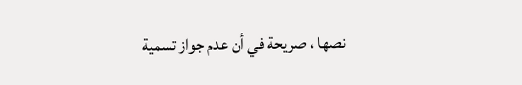نصها ، صريحة في أن عدم جواز تسمية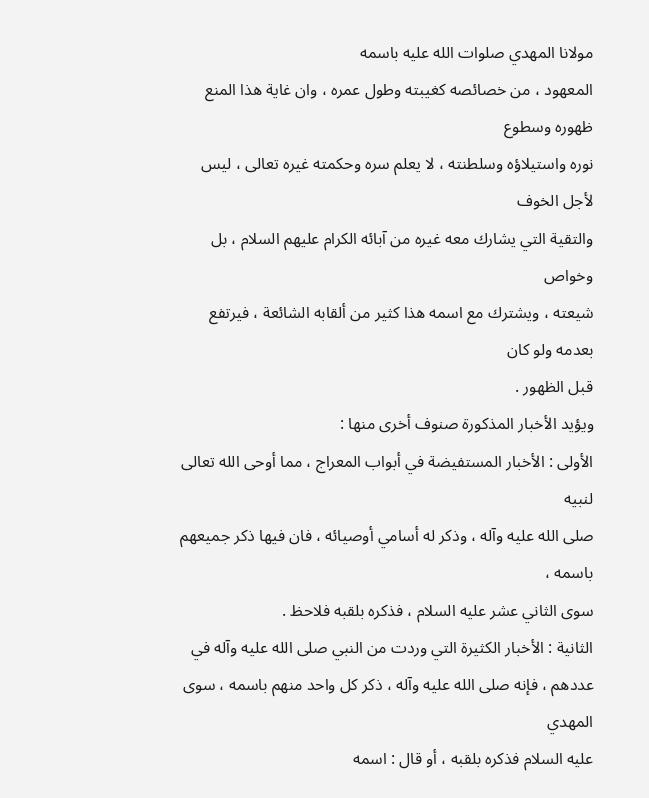مولانا المهدي صلوات الله عليه باسمه
المعهود ، من خصائصه كغيبته وطول عمره ، وان غاية هذا المنع ظهوره وسطوع
نوره واستيلاؤه وسلطنته ، لا يعلم سره وحكمته غيره تعالى ، ليس لأجل الخوف
والتقية التي يشارك معه غيره من آبائه الكرام عليهم السلام ، بل وخواص
شيعته ، ويشترك مع اسمه هذا كثير من ألقابه الشائعة ، فيرتفع بعدمه ولو كان
قبل الظهور .
ويؤيد الأخبار المذكورة صنوف أخرى منها :
الأولى : الأخبار المستفيضة في أبواب المعراج ، مما أوحى الله تعالى لنبيه
صلى الله عليه وآله ، وذكر له أسامي أوصيائه ، فان فيها ذكر جميعهم باسمه ،
سوى الثاني عشر عليه السلام ، فذكره بلقبه فلاحظ .
الثانية : الأخبار الكثيرة التي وردت من النبي صلى الله عليه وآله في
عددهم ، فإنه صلى الله عليه وآله ، ذكر كل واحد منهم باسمه ، سوى المهدي
عليه السلام فذكره بلقبه ، أو قال : اسمه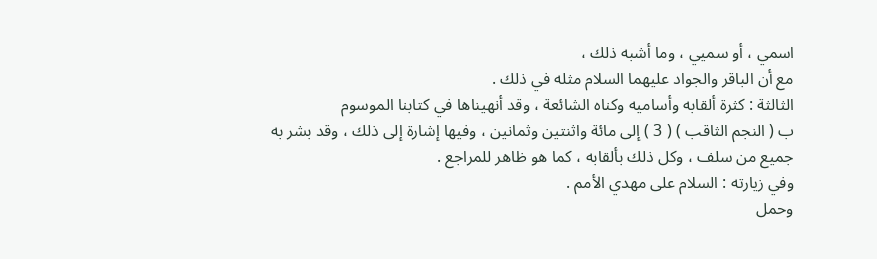اسمي ، أو سميي ، وما أشبه ذلك ،
مع أن الباقر والجواد عليهما السلام مثله في ذلك .
الثالثة : كثرة ألقابه وأساميه وكناه الشائعة ، وقد أنهيناها في كتابنا الموسوم
ب ( النجم الثاقب ) ( 3 ) إلى مائة واثنتين وثمانين ، وفيها إشارة إلى ذلك ، وقد بشر به
جميع من سلف ، وكل ذلك بألقابه ، كما هو ظاهر للمراجع .
وفي زيارته : السلام على مهدي الأمم .
وحمل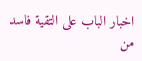اخبار الباب على التقية فاسد من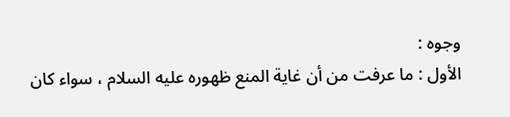وجوه :
الأول : ما عرفت من أن غاية المنع ظهوره عليه السلام ، سواء كان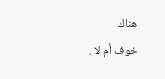هناك
خوف أم لا .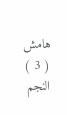هامش
( 3 ) النجم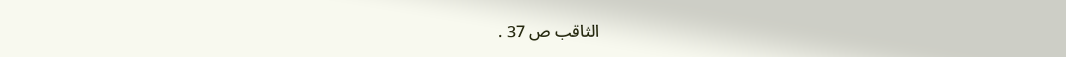الثاقب ص 37 .